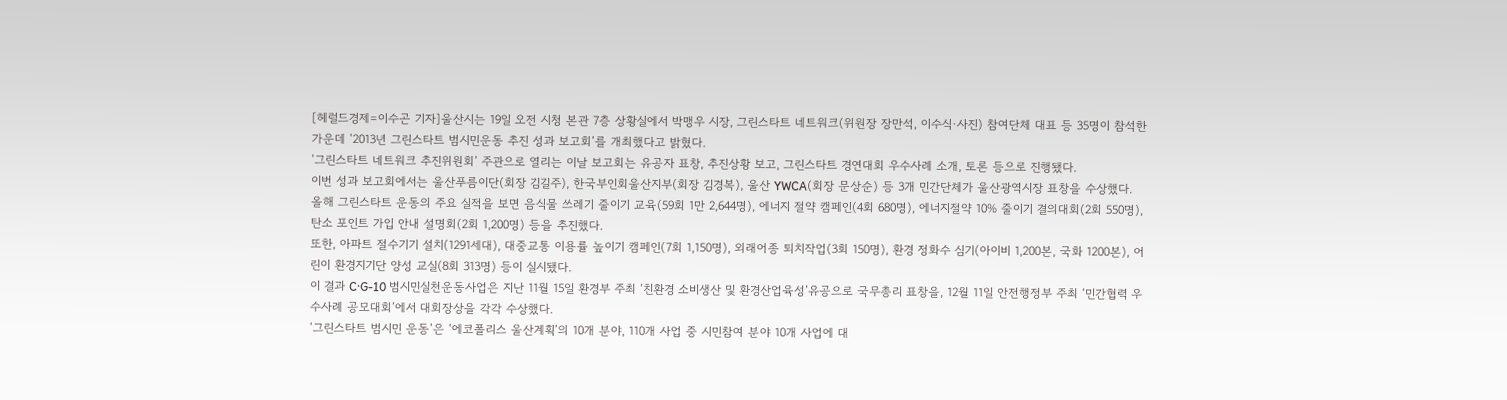[헤럴드경제=이수곤 기자]울산시는 19일 오전 시청 본관 7층 상황실에서 박맹우 시장, 그린스타트 네트워크(위원장 장만석, 이수식·사진) 참여단체 대표 등 35명이 참석한 가운데 ‘2013년 그린스타트 범시민운동 추진 성과 보고회’를 개최했다고 밝혔다.
‘그린스타트 네트워크 추진위원회’ 주관으로 열리는 이날 보고회는 유공자 표창, 추진상황 보고, 그린스타트 경연대회 우수사례 소개, 토론 등으로 진행됐다.
이번 성과 보고회에서는 울산푸름이단(회장 김길주), 한국부인회울산지부(회장 김경복), 울산 YWCA(회장 문상순) 등 3개 민간단체가 울산광역시장 표창을 수상했다.
올해 그린스타트 운동의 주요 실적을 보면 음식물 쓰레기 줄이기 교육(59회 1만 2,644명), 에너지 절약 캠페인(4회 680명), 에너지절약 10% 줄이기 결의대회(2회 550명), 탄소 포인트 가입 안내 설명회(2회 1,200명) 등을 추진했다.
또한, 아파트 절수기기 설치(1291세대), 대중교통 이용률 높이기 캠페인(7회 1,150명), 외래어종 퇴치작업(3회 150명), 환경 정화수 심기(아이비 1,200본, 국화 1200본), 어린이 환경지기단 양성 교실(8회 313명) 등이 실시됐다.
이 결과 C·G-10 범시민실천운동사업은 지난 11월 15일 환경부 주최 ‘친환경 소비생산 및 환경산업육성’유공으로 국무총리 표창을, 12월 11일 안전행정부 주최 ‘민간협력 우수사례 공모대회’에서 대회장상을 각각 수상했다.
‘그린스타트 범시민 운동’은 ‘에코폴리스 울산계획’의 10개 분야, 110개 사업 중 시민참여 분야 10개 사업에 대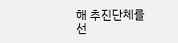해 추진단체를 선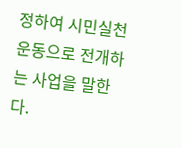정하여 시민실천운동으로 전개하는 사업을 말한다.